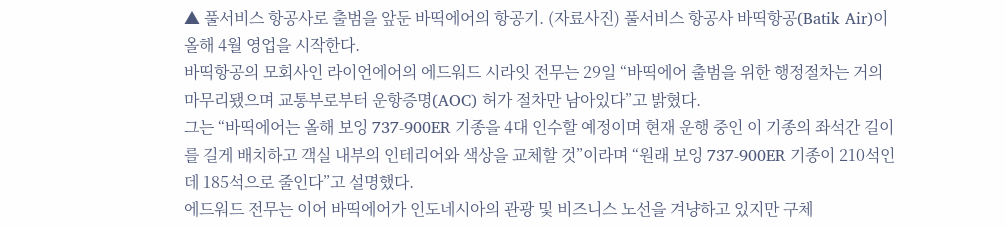▲ 풀서비스 항공사로 출범을 앞둔 바띡에어의 항공기. (자료사진) 풀서비스 항공사 바띡항공(Batik Air)이 올해 4월 영업을 시작한다.
바띡항공의 모회사인 라이언에어의 에드워드 시라잇 전무는 29일 “바띡에어 출범을 위한 행정절차는 거의 마무리됐으며 교통부로부터 운항증명(AOC) 허가 절차만 남아있다”고 밝혔다.
그는 “바띡에어는 올해 보잉 737-900ER 기종을 4대 인수할 예정이며 현재 운행 중인 이 기종의 좌석간 길이를 길게 배치하고 객실 내부의 인테리어와 색상을 교체할 것”이라며 “원래 보잉 737-900ER 기종이 210석인데 185석으로 줄인다”고 설명했다.
에드워드 전무는 이어 바띡에어가 인도네시아의 관광 및 비즈니스 노선을 겨냥하고 있지만 구체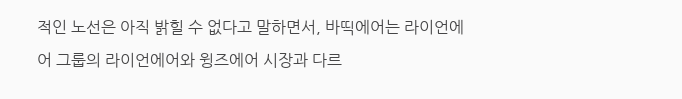적인 노선은 아직 밝힐 수 없다고 말하면서, 바띡에어는 라이언에어 그룹의 라이언에어와 윙즈에어 시장과 다르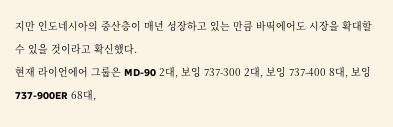지만 인도네시아의 중산층이 매년 성장하고 있는 만큼 바띡에어도 시장을 확대할 수 있을 것이라고 확신했다.
현재 라이언에어 그룹은 MD-90 2대, 보잉 737-300 2대, 보잉 737-400 8대, 보잉 737-900ER 68대,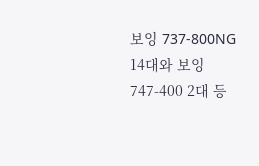보잉 737-800NG 14대와 보잉 747-400 2대 등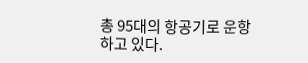총 95대의 항공기로 운항하고 있다.